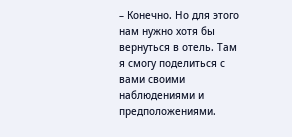– Конечно. Но для этого нам нужно хотя бы вернуться в отель. Там я смогу поделиться с вами своими наблюдениями и предположениями.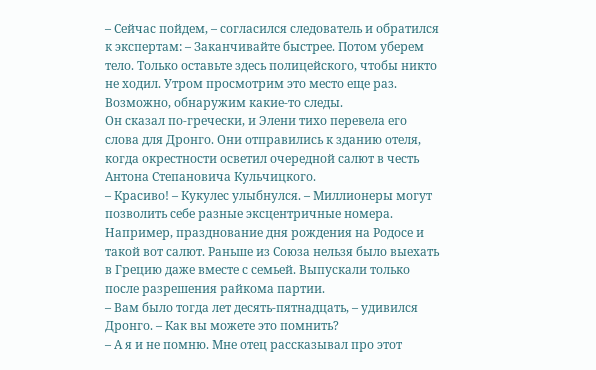– Сейчас пойдем, – согласился следователь и обратился к экспертам: – Заканчивайте быстрее. Потом уберем тело. Только оставьте здесь полицейского, чтобы никто не ходил. Утром просмотрим это место еще раз. Возможно, обнаружим какие-то следы.
Он сказал по-гречески, и Элени тихо перевела его слова для Дронго. Они отправились к зданию отеля, когда окрестности осветил очередной салют в честь Антона Степановича Кульчицкого.
– Красиво! – Кукулес улыбнулся. – Миллионеры могут позволить себе разные эксцентричные номера. Например, празднование дня рождения на Родосе и такой вот салют. Раньше из Союза нельзя было выехать в Грецию даже вместе с семьей. Выпускали только после разрешения райкома партии.
– Вам было тогда лет десять-пятнадцать, – удивился Дронго. – Как вы можете это помнить?
– А я и не помню. Мне отец рассказывал про этот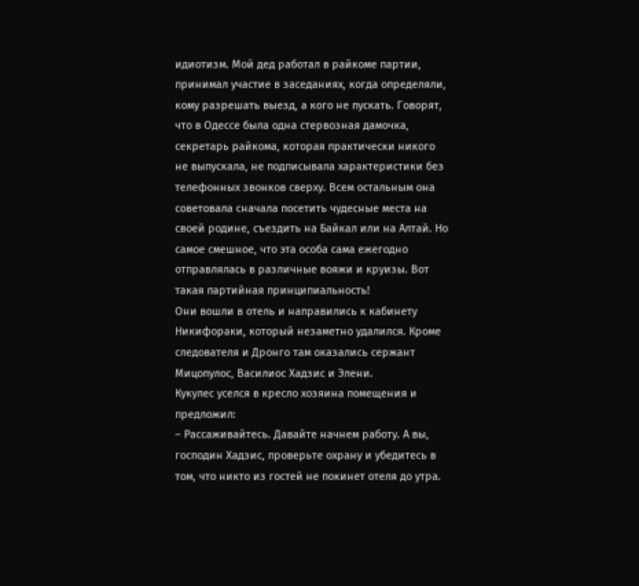идиотизм. Мой дед работал в райкоме партии, принимал участие в заседаниях, когда определяли, кому разрешать выезд, а кого не пускать. Говорят, что в Одессе была одна стервозная дамочка, секретарь райкома, которая практически никого не выпускала, не подписывала характеристики без телефонных звонков сверху. Всем остальным она советовала сначала посетить чудесные места на своей родине, съездить на Байкал или на Алтай. Но самое смешное, что эта особа сама ежегодно отправлялась в различные вояжи и круизы. Вот такая партийная принципиальность!
Они вошли в отель и направились к кабинету Никифораки, который незаметно удалился. Кроме следователя и Дронго там оказались сержант Мицопулос, Василиос Хадзис и Элени.
Кукулес уселся в кресло хозяина помещения и предложил:
– Рассаживайтесь. Давайте начнем работу. А вы, господин Хадзис, проверьте охрану и убедитесь в том, что никто из гостей не покинет отеля до утра.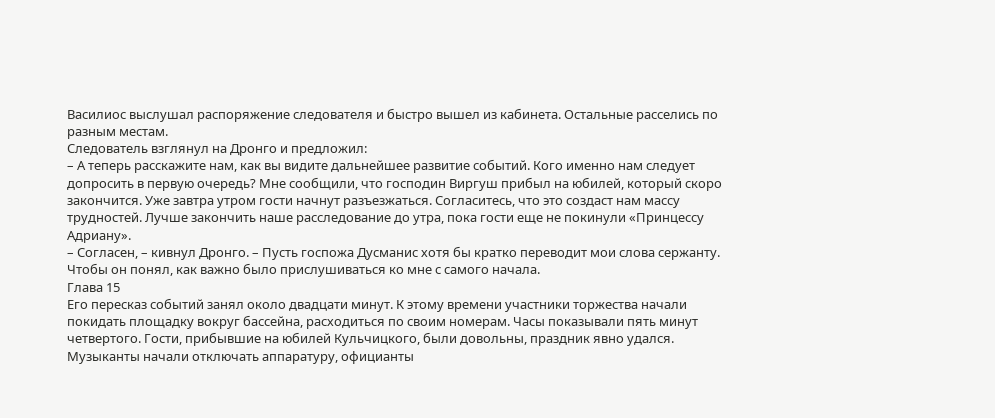Василиос выслушал распоряжение следователя и быстро вышел из кабинета. Остальные расселись по разным местам.
Следователь взглянул на Дронго и предложил:
– А теперь расскажите нам, как вы видите дальнейшее развитие событий. Кого именно нам следует допросить в первую очередь? Мне сообщили, что господин Виргуш прибыл на юбилей, который скоро закончится. Уже завтра утром гости начнут разъезжаться. Согласитесь, что это создаст нам массу трудностей. Лучше закончить наше расследование до утра, пока гости еще не покинули «Принцессу Адриану».
– Согласен, – кивнул Дронго. – Пусть госпожа Дусманис хотя бы кратко переводит мои слова сержанту. Чтобы он понял, как важно было прислушиваться ко мне с самого начала.
Глава 15
Его пересказ событий занял около двадцати минут. К этому времени участники торжества начали покидать площадку вокруг бассейна, расходиться по своим номерам. Часы показывали пять минут четвертого. Гости, прибывшие на юбилей Кульчицкого, были довольны, праздник явно удался. Музыканты начали отключать аппаратуру, официанты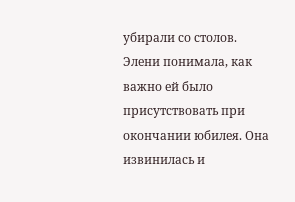убирали со столов.
Элени понимала, как важно ей было присутствовать при окончании юбилея. Она извинилась и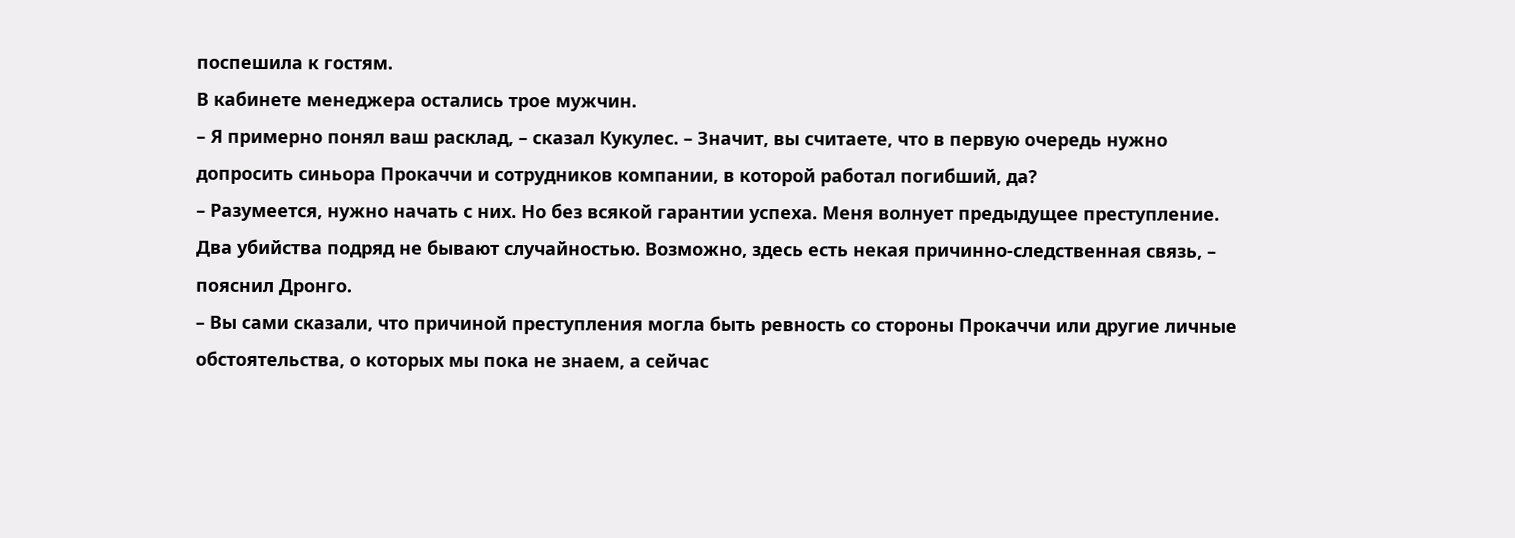поспешила к гостям.
В кабинете менеджера остались трое мужчин.
– Я примерно понял ваш расклад, – сказал Кукулес. – Значит, вы считаете, что в первую очередь нужно допросить синьора Прокаччи и сотрудников компании, в которой работал погибший, да?
– Разумеется, нужно начать с них. Но без всякой гарантии успеха. Меня волнует предыдущее преступление. Два убийства подряд не бывают случайностью. Возможно, здесь есть некая причинно-следственная связь, – пояснил Дронго.
– Вы сами сказали, что причиной преступления могла быть ревность со стороны Прокаччи или другие личные обстоятельства, о которых мы пока не знаем, а сейчас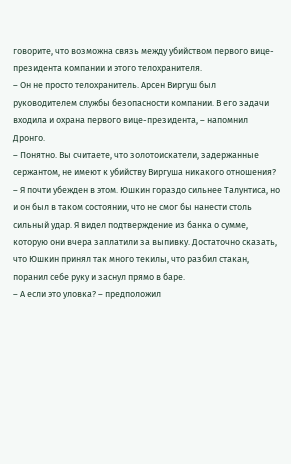говорите, что возможна связь между убийством первого вице-президента компании и этого телохранителя.
– Он не просто телохранитель. Арсен Виргуш был руководителем службы безопасности компании. В его задачи входила и охрана первого вице-президента, – напомнил Дронго.
– Понятно. Вы считаете, что золотоискатели, задержанные сержантом, не имеют к убийству Виргуша никакого отношения?
– Я почти убежден в этом. Юшкин гораздо сильнее Талунтиса, но и он был в таком состоянии, что не смог бы нанести столь сильный удар. Я видел подтверждение из банка о сумме, которую они вчера заплатили за выпивку. Достаточно сказать, что Юшкин принял так много текилы, что разбил стакан, поранил себе руку и заснул прямо в баре.
– А если это уловка? – предположил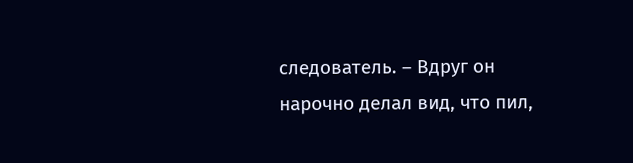следователь. – Вдруг он нарочно делал вид, что пил,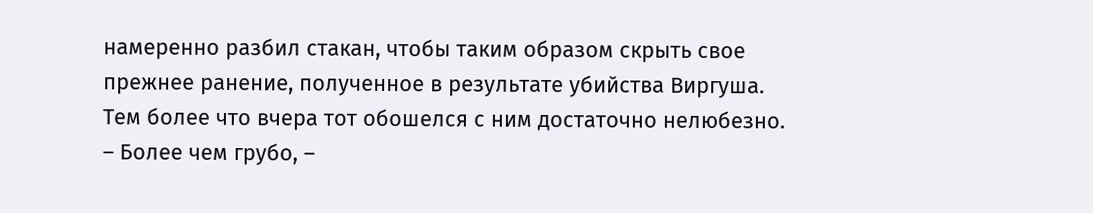намеренно разбил стакан, чтобы таким образом скрыть свое прежнее ранение, полученное в результате убийства Виргуша. Тем более что вчера тот обошелся с ним достаточно нелюбезно.
– Более чем грубо, –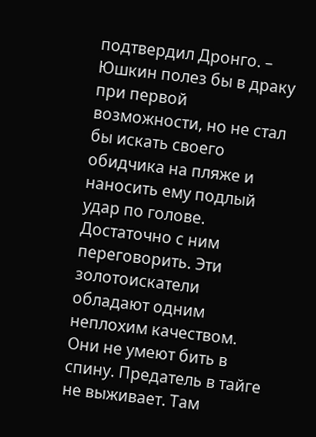подтвердил Дронго. – Юшкин полез бы в драку при первой возможности, но не стал бы искать своего обидчика на пляже и наносить ему подлый удар по голове. Достаточно с ним переговорить. Эти золотоискатели обладают одним неплохим качеством. Они не умеют бить в спину. Предатель в тайге не выживает. Там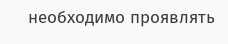необходимо проявлять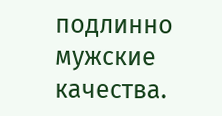подлинно мужские качества.